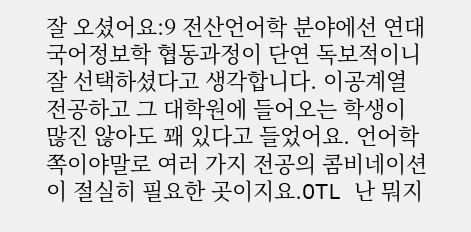잘 오셨어요:9 전산언어학 분야에선 연대 국어정보학 협동과정이 단연 독보적이니 잘 선택하셨다고 생각합니다. 이공계열 전공하고 그 대학원에 들어오는 학생이 많진 않아도 꽤 있다고 들었어요. 언어학 쪽이야말로 여러 가지 전공의 콤비네이션이 절실히 필요한 곳이지요.OTL 난 뭐지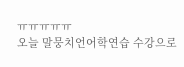ㅠㅠㅠㅠㅠ
오늘 말뭉치언어학연습 수강으로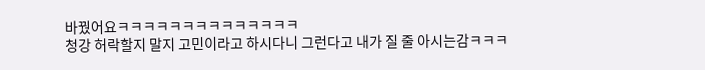바꿨어요ㅋㅋㅋㅋㅋㅋㅋㅋㅋㅋㅋㅋㅋㅋ
청강 허락할지 말지 고민이라고 하시다니 그런다고 내가 질 줄 아시는감ㅋㅋㅋ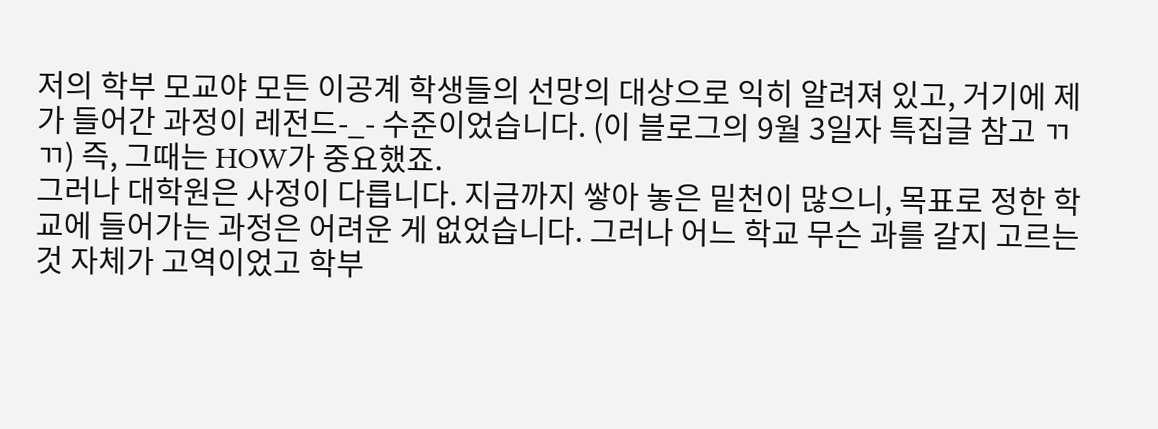저의 학부 모교야 모든 이공계 학생들의 선망의 대상으로 익히 알려져 있고, 거기에 제가 들어간 과정이 레전드-_- 수준이었습니다. (이 블로그의 9월 3일자 특집글 참고 ㄲㄲ) 즉, 그때는 HOW가 중요했죠.
그러나 대학원은 사정이 다릅니다. 지금까지 쌓아 놓은 밑천이 많으니, 목표로 정한 학교에 들어가는 과정은 어려운 게 없었습니다. 그러나 어느 학교 무슨 과를 갈지 고르는 것 자체가 고역이었고 학부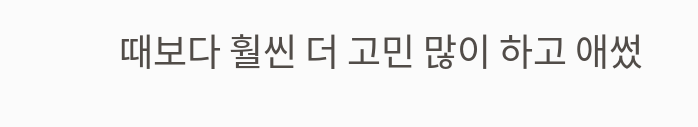때보다 훨씬 더 고민 많이 하고 애썼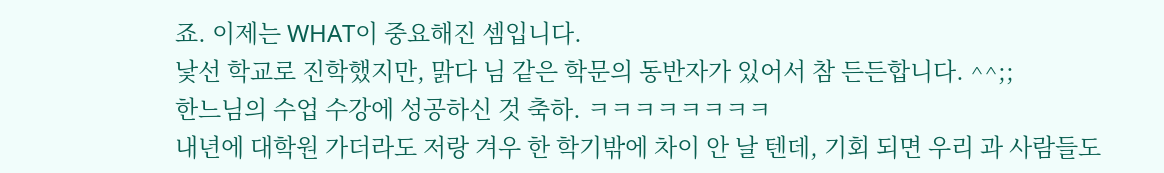죠. 이제는 WHAT이 중요해진 셈입니다.
낯선 학교로 진학했지만, 맑다 님 같은 학문의 동반자가 있어서 참 든든합니다. ^^;;
한느님의 수업 수강에 성공하신 것 축하. ㅋㅋㅋㅋㅋㅋㅋㅋ
내년에 대학원 가더라도 저랑 겨우 한 학기밖에 차이 안 날 텐데, 기회 되면 우리 과 사람들도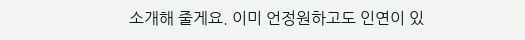소개해 줄게요. 이미 언정원하고도 인연이 있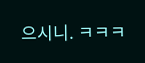으시니. ㅋㅋㅋ